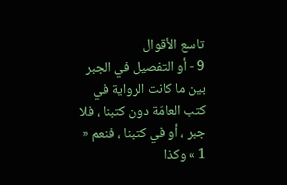تاسع الأقوال
9 - أو التفصيل في الجبر بين ما كانت الرواية في كتب العامّة دون كتبنا ، فلا جبر ، أو في كتبنا ، فنعم « 1 » وكذا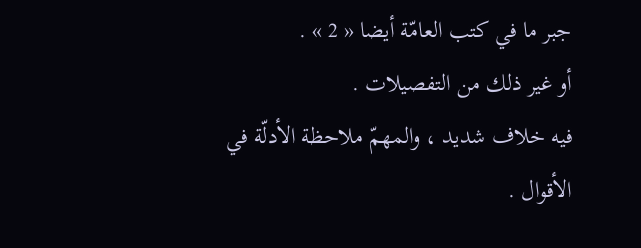جبر ما في كتب العامّة أيضا « 2 » .
أو غير ذلك من التفصيلات .
فيه خلاف شديد ، والمهمّ ملاحظة الأدلّة في الأقوال .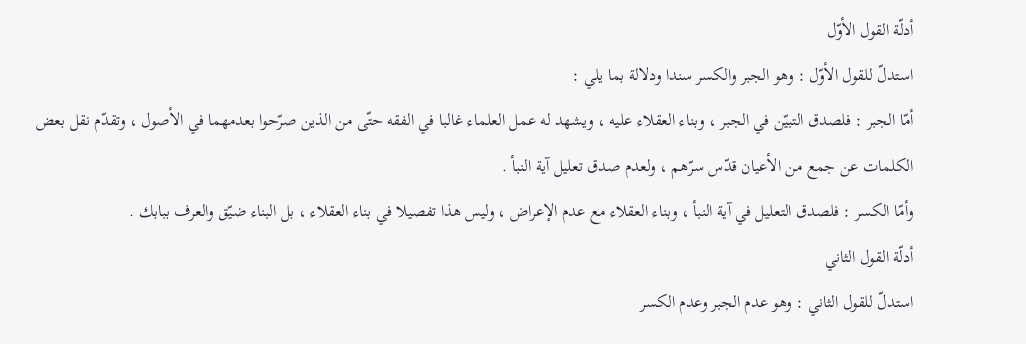أدلّة القول الأوّل
استدلّ للقول الأوّل : وهو الجبر والكسر سندا ودلالة بما يلي :
أمّا الجبر : فلصدق التبيّن في الجبر ، وبناء العقلاء عليه ، ويشهد له عمل العلماء غالبا في الفقه حتّى من الذين صرّحوا بعدمهما في الأصول ، وتقدّم نقل بعض الكلمات عن جمع من الأعيان قدّس سرّهم ، ولعدم صدق تعليل آية النبأ .
وأمّا الكسر : فلصدق التعليل في آية النبأ ، وبناء العقلاء مع عدم الإعراض ، وليس هذا تفصيلا في بناء العقلاء ، بل البناء ضيّق والعرف ببابك .
أدلّة القول الثاني
استدلّ للقول الثاني : وهو عدم الجبر وعدم الكسر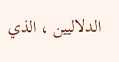الدلاليين ، الذي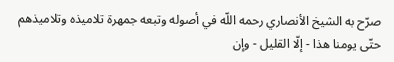صرّح به الشيخ الأنصاري رحمه اللّه في أصوله وتبعه جمهرة تلاميذه وتلاميذهم حتّى يومنا هذا - إلّا القليل - وإن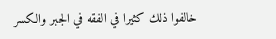خالفوا ذلك كثيرا في الفقه في الجبر والكسر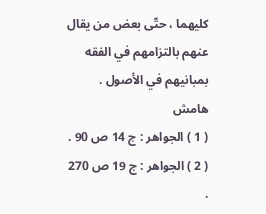كليهما ، حتّى بعض من يقال عنهم بالتزامهم في الفقه بمبانيهم في الأصول .
هامش
( 1 ) الجواهر : ج 14 ص 90 .
( 2 ) الجواهر : ج 19 ص 270 .